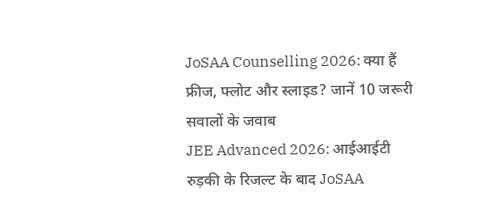JoSAA Counselling 2026: क्या हैं फ्रीज, फ्लोट और स्लाइड? जानें 10 जरूरी सवालों के जवाब
JEE Advanced 2026: आईआईटी रुड़की के रिजल्ट के बाद JoSAA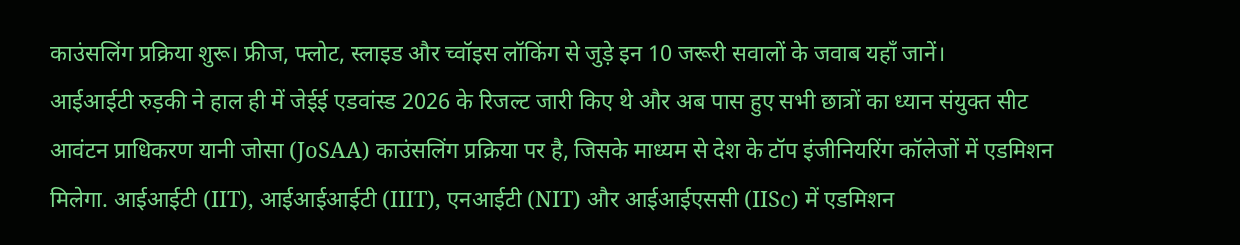काउंसलिंग प्रक्रिया शुरू। फ्रीज, फ्लोट, स्लाइड और च्वॉइस लॉकिंग से जुड़े इन 10 जरूरी सवालों के जवाब यहाँ जानें।
आईआईटी रुड़की ने हाल ही में जेईई एडवांस्ड 2026 के रिजल्ट जारी किए थे और अब पास हुए सभी छात्रों का ध्यान संयुक्त सीट आवंटन प्राधिकरण यानी जोसा (JoSAA) काउंसलिंग प्रक्रिया पर है, जिसके माध्यम से देश के टॉप इंजीनियरिंग कॉलेजों में एडमिशन मिलेगा. आईआईटी (IIT), आईआईआईटी (IIIT), एनआईटी (NIT) और आईआईएससी (IISc) में एडमिशन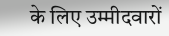के लिए उम्मीदवारों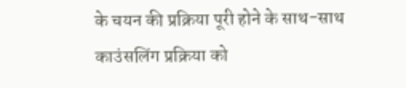के चयन की प्रक्रिया पूरी होने के साथ-साथ काउंसलिंग प्रक्रिया को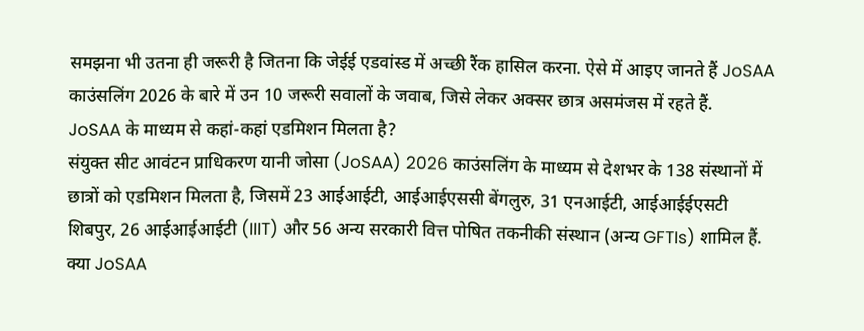समझना भी उतना ही जरूरी है जितना कि जेईई एडवांस्ड में अच्छी रैंक हासिल करना. ऐसे में आइए जानते हैं JoSAA काउंसलिंग 2026 के बारे में उन 10 जरूरी सवालों के जवाब, जिसे लेकर अक्सर छात्र असमंजस में रहते हैं.
JoSAA के माध्यम से कहां-कहां एडमिशन मिलता है?
संयुक्त सीट आवंटन प्राधिकरण यानी जोसा (JoSAA) 2026 काउंसलिंग के माध्यम से देशभर के 138 संस्थानों में छात्रों को एडमिशन मिलता है, जिसमें 23 आईआईटी, आईआईएससी बेंगलुरु, 31 एनआईटी, आईआईईएसटी शिबपुर, 26 आईआईआईटी (IIIT) और 56 अन्य सरकारी वित्त पोषित तकनीकी संस्थान (अन्य GFTIs) शामिल हैं.
क्या JoSAA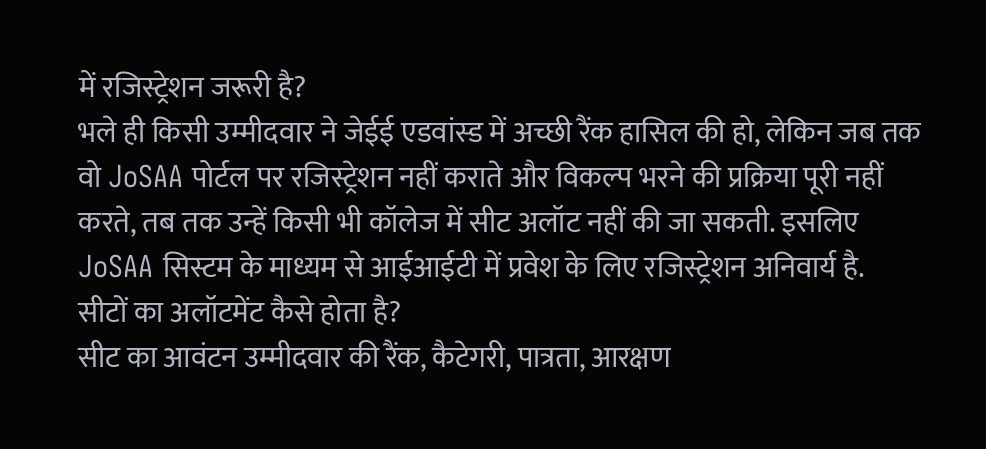में रजिस्ट्रेशन जरूरी है?
भले ही किसी उम्मीदवार ने जेईई एडवांस्ड में अच्छी रैंक हासिल की हो, लेकिन जब तक वो JoSAA पोर्टल पर रजिस्ट्रेशन नहीं कराते और विकल्प भरने की प्रक्रिया पूरी नहीं करते, तब तक उन्हें किसी भी कॉलेज में सीट अलॉट नहीं की जा सकती. इसलिए JoSAA सिस्टम के माध्यम से आईआईटी में प्रवेश के लिए रजिस्ट्रेशन अनिवार्य है.
सीटों का अलॉटमेंट कैसे होता है?
सीट का आवंटन उम्मीदवार की रैंक, कैटेगरी, पात्रता, आरक्षण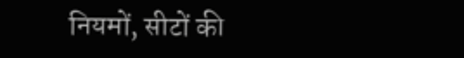नियमों, सीटों की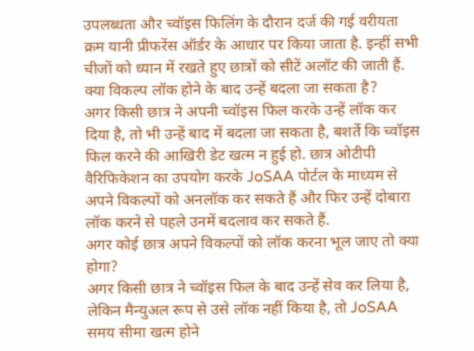उपलब्धता और च्वॉइस फिलिंग के दौरान दर्ज की गई वरीयता क्रम यानी प्रीफरेंस ऑर्डर के आधार पर किया जाता है. इन्हीं सभी चीजों को ध्यान में रखते हुए छात्रों को सीटें अलॉट की जाती हैं.
क्या विकल्प लॉक होने के बाद उन्हें बदला जा सकता है?
अगर किसी छात्र ने अपनी च्वॉइस फिल करके उन्हें लॉक कर दिया है, तो भी उन्हें बाद में बदला जा सकता है, बशर्ते कि च्वॉइस फिल करने की आखिरी डेट खत्म न हुई हो. छात्र ओटीपी वैरिफिकेशन का उपयोग करके JoSAA पोर्टल के माध्यम से अपने विकल्पों को अनलॉक कर सकते हैं और फिर उन्हें दोबारा लॉक करने से पहले उनमें बदलाव कर सकते हैं.
अगर कोई छात्र अपने विकल्पों को लॉक करना भूल जाए तो क्या होगा?
अगर किसी छात्र ने च्वॉइस फिल के बाद उन्हें सेव कर लिया है, लेकिन मैन्युअल रूप से उसे लॉक नहीं किया है, तो JoSAA समय सीमा खत्म होने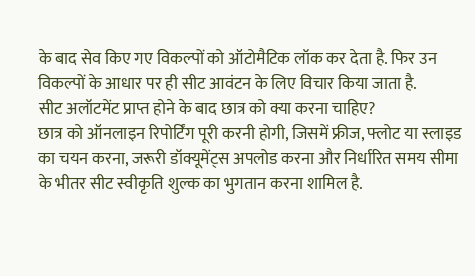के बाद सेव किए गए विकल्पों को ऑटोमैटिक लॉक कर देता है. फिर उन विकल्पों के आधार पर ही सीट आवंटन के लिए विचार किया जाता है.
सीट अलॉटमेंट प्राप्त होने के बाद छात्र को क्या करना चाहिए?
छात्र को ऑनलाइन रिपोर्टिंग पूरी करनी होगी, जिसमें फ्रीज, फ्लोट या स्लाइड का चयन करना, जरूरी डॉक्यूमेंट्स अपलोड करना और निर्धारित समय सीमा के भीतर सीट स्वीकृति शुल्क का भुगतान करना शामिल है.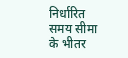निर्धारित समय सीमा के भीतर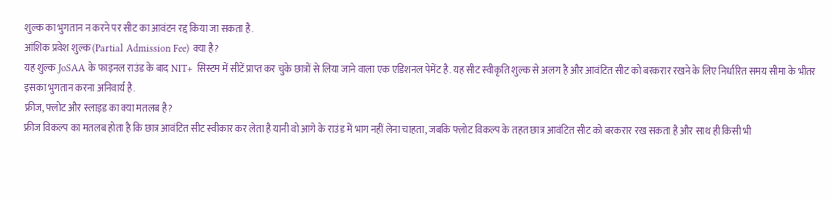शुल्क का भुगतान न करने पर सीट का आवंटन रद्द किया जा सकता है.
आंशिक प्रवेश शुल्क (Partial Admission Fee) क्या है?
यह शुल्क JoSAA के फाइनल राउंड के बाद NIT+ सिस्टम में सीटें प्राप्त कर चुके छात्रों से लिया जाने वाला एक एडिशनल पेमेंट है. यह सीट स्वीकृति शुल्क से अलग है और आवंटित सीट को बरकरार रखने के लिए निर्धारित समय सीमा के भीतर इसका भुगतान करना अनिवार्य है.
फ्रीज, फ्लोट और स्लाइड का क्या मतलब है?
फ्रीज विकल्प का मतलब होता है कि छात्र आवंटित सीट स्वीकार कर लेता है यानी वो आगे के राउंड में भाग नहीं लेना चाहता, जबकि फ्लोट विकल्प के तहत छात्र आवंटित सीट को बरकरार रख सकता है और साथ ही किसी भी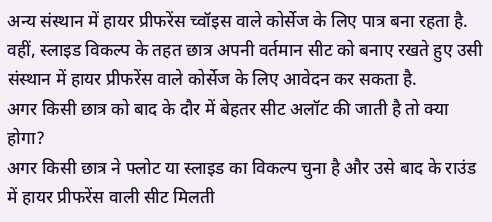अन्य संस्थान में हायर प्रीफरेंस च्वॉइस वाले कोर्सेज के लिए पात्र बना रहता है. वहीं, स्लाइड विकल्प के तहत छात्र अपनी वर्तमान सीट को बनाए रखते हुए उसी संस्थान में हायर प्रीफरेंस वाले कोर्सेज के लिए आवेदन कर सकता है.
अगर किसी छात्र को बाद के दौर में बेहतर सीट अलॉट की जाती है तो क्या होगा?
अगर किसी छात्र ने फ्लोट या स्लाइड का विकल्प चुना है और उसे बाद के राउंड में हायर प्रीफरेंस वाली सीट मिलती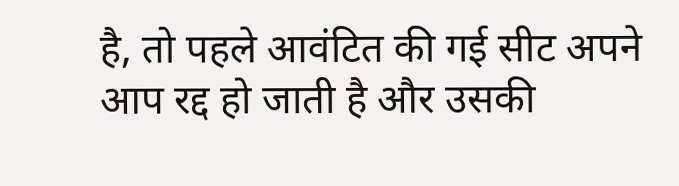है, तो पहले आवंटित की गई सीट अपने आप रद्द हो जाती है और उसकी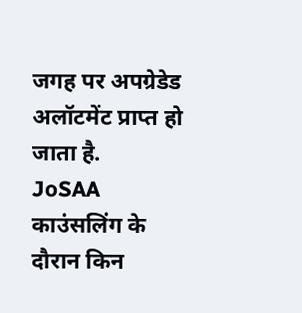जगह पर अपग्रेडेड अलॉटमेंट प्राप्त हो जाता है.
JoSAA काउंसलिंग के दौरान किन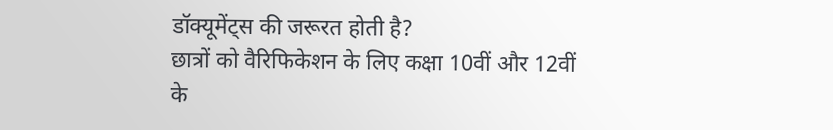डॉक्यूमेंट्स की जरूरत होती है?
छात्रों को वैरिफिकेशन के लिए कक्षा 10वीं और 12वीं के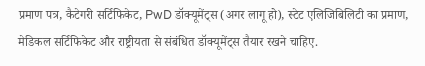प्रमाण पत्र, कैटेगरी सर्टिफिकेट, PwD डॉक्यूमेंट्स (अगर लागू हो), स्टेट एलिजिबिलिटी का प्रमाण, मेडिकल सर्टिफिकेट और राष्ट्रीयता से संबंधित डॉक्यूमेंट्स तैयार रखने चाहिए.